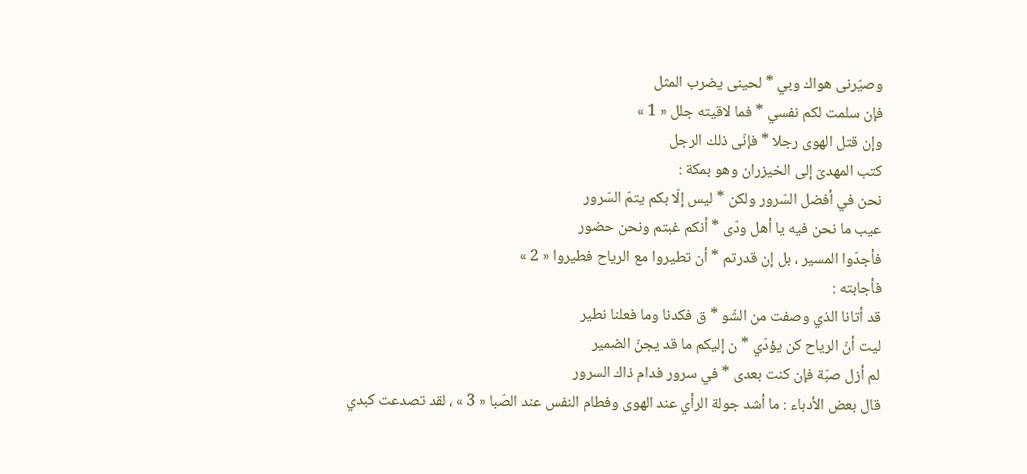وصيّرنى هواك وبي * لحينى يضرب المثل
فإن سلمت لكم نفسي * فما لاقيته جلل « 1 »
وإن قتل الهوى رجلا * فإنّى ذلك الرجل
كتب المهدىّ إلى الخيزران وهو بمكة :
نحن في أفضل السّرور ولكن * ليس إلّا بكم يتمّ السّرور
عيب ما نحن فيه يا أهل ودّى * أنكم غبتم ونحن حضور
فأجدّوا المسير ، بل إن قدرتم * أن تطيروا مع الرياح فطيروا « 2 »
فأجابته :
قد أتانا الذي وصفت من الشّو * ق فكدنا وما فعلنا نطير
ليت أنّ الرياح كن يؤدّي * ن إليكم ما قد يجنّ الضمير
لم أزل صبّة فإن كنت بعدى * في سرور فدام ذاك السرور
قال بعض الأدباء : ما أشد جولة الرأي عند الهوى وفطام النفس عند الصّبا « 3 » ، لقد تصدعت كبدي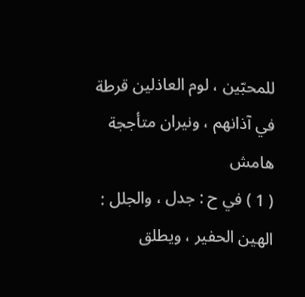للمحبّين ، لوم العاذلين قرطة في آذانهم ، ونيران متأججة
هامش
( 1 ) في ح : جدل ، والجلل : الهين الحفير ، ويطلق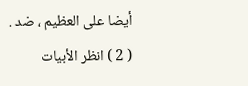أيضا على العظيم ، ضد .
( 2 ) انظر الأبيات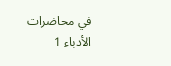في محاضرات الأدباء 1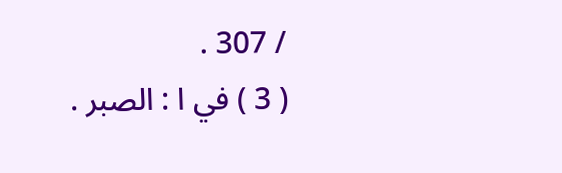/ 307 .
( 3 ) في ا : الصبر .